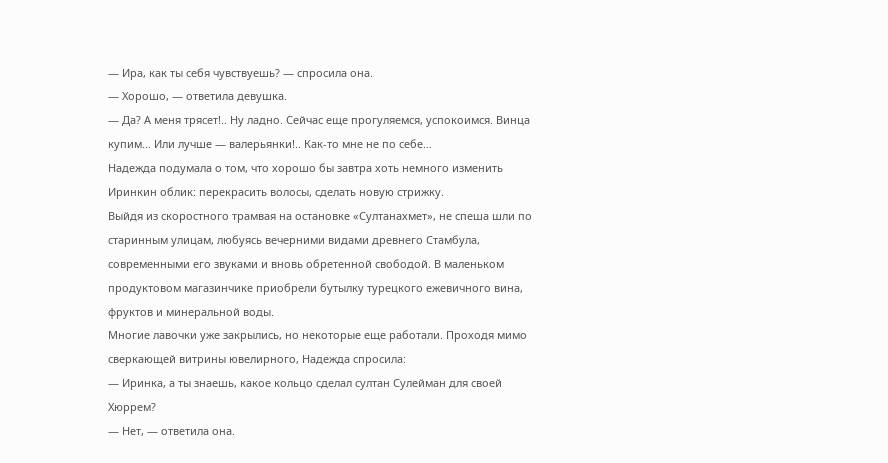— Ира, как ты себя чувствуешь? — спросила она.
— Хорошо, — ответила девушка.
— Да? А меня трясет!.. Ну ладно. Сейчас еще прогуляемся, успокоимся. Винца купим… Или лучше — валерьянки!.. Как-то мне не по себе…
Надежда подумала о том, что хорошо бы завтра хоть немного изменить Иринкин облик: перекрасить волосы, сделать новую стрижку.
Выйдя из скоростного трамвая на остановке «Султанахмет», не спеша шли по старинным улицам, любуясь вечерними видами древнего Стамбула, современными его звуками и вновь обретенной свободой. В маленьком продуктовом магазинчике приобрели бутылку турецкого ежевичного вина, фруктов и минеральной воды.
Многие лавочки уже закрылись, но некоторые еще работали. Проходя мимо сверкающей витрины ювелирного, Надежда спросила:
— Иринка, а ты знаешь, какое кольцо сделал султан Сулейман для своей Хюррем?
— Нет, — ответила она.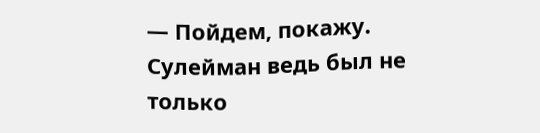— Пойдем, покажу. Сулейман ведь был не только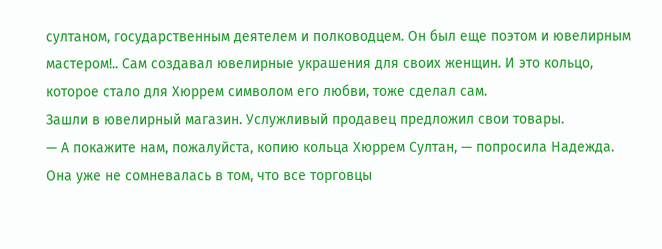султаном, государственным деятелем и полководцем. Он был еще поэтом и ювелирным мастером!.. Сам создавал ювелирные украшения для своих женщин. И это кольцо, которое стало для Хюррем символом его любви, тоже сделал сам.
Зашли в ювелирный магазин. Услужливый продавец предложил свои товары.
— А покажите нам, пожалуйста, копию кольца Хюррем Султан, — попросила Надежда. Она уже не сомневалась в том, что все торговцы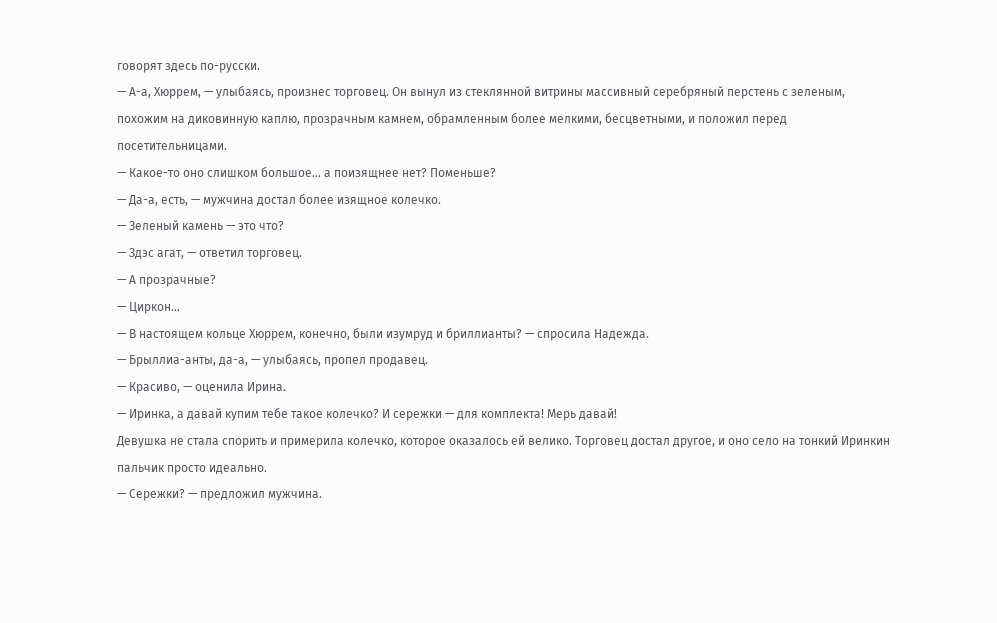говорят здесь по-русски.
— А-а, Хюррем, — улыбаясь, произнес торговец. Он вынул из стеклянной витрины массивный серебряный перстень с зеленым, похожим на диковинную каплю, прозрачным камнем, обрамленным более мелкими, бесцветными, и положил перед посетительницами.
— Какое-то оно слишком большое… а поизящнее нет? Поменьше?
— Да-а, есть, — мужчина достал более изящное колечко.
— Зеленый камень — это что?
— Здэс агат, — ответил торговец.
— А прозрачные?
— Циркон…
— В настоящем кольце Хюррем, конечно, были изумруд и бриллианты? — спросила Надежда.
— Брыллиа-анты, да-а, — улыбаясь, пропел продавец.
— Красиво, — оценила Ирина.
— Иринка, а давай купим тебе такое колечко? И сережки — для комплекта! Мерь давай!
Девушка не стала спорить и примерила колечко, которое оказалось ей велико. Торговец достал другое, и оно село на тонкий Иринкин пальчик просто идеально.
— Сережки? — предложил мужчина.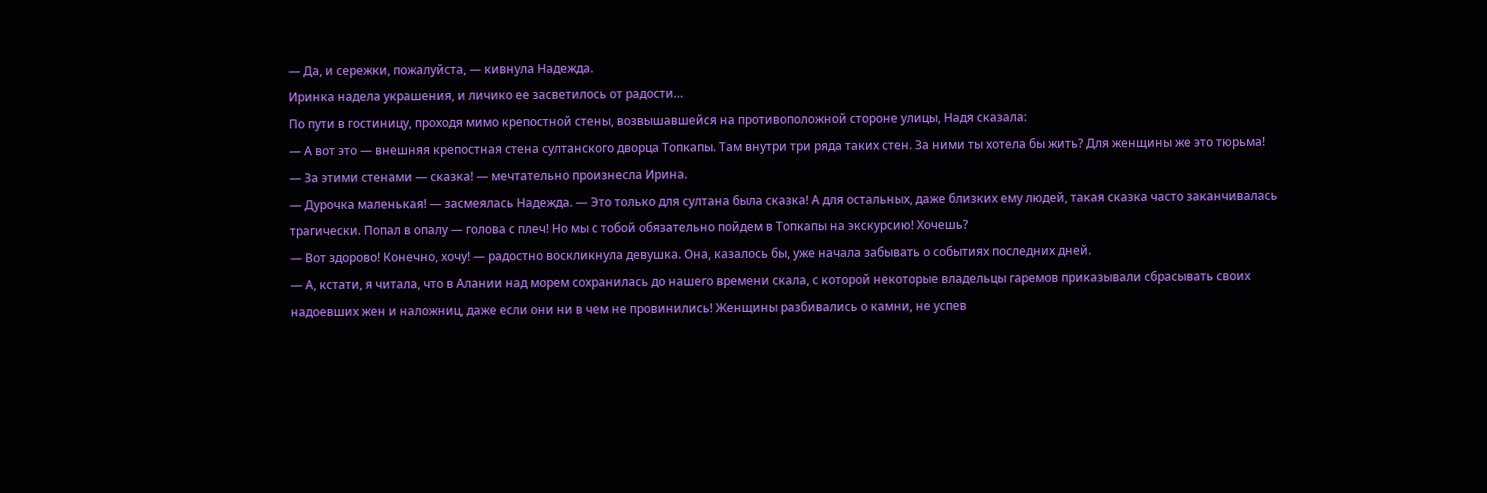— Да, и сережки, пожалуйста, — кивнула Надежда.
Иринка надела украшения, и личико ее засветилось от радости…
По пути в гостиницу, проходя мимо крепостной стены, возвышавшейся на противоположной стороне улицы, Надя сказала:
— А вот это — внешняя крепостная стена султанского дворца Топкапы. Там внутри три ряда таких стен. За ними ты хотела бы жить? Для женщины же это тюрьма!
— За этими стенами — сказка! — мечтательно произнесла Ирина.
— Дурочка маленькая! — засмеялась Надежда. — Это только для султана была сказка! А для остальных, даже близких ему людей, такая сказка часто заканчивалась трагически. Попал в опалу — голова с плеч! Но мы с тобой обязательно пойдем в Топкапы на экскурсию! Хочешь?
— Вот здорово! Конечно, хочу! — радостно воскликнула девушка. Она, казалось бы, уже начала забывать о событиях последних дней.
— А, кстати, я читала, что в Алании над морем сохранилась до нашего времени скала, с которой некоторые владельцы гаремов приказывали сбрасывать своих надоевших жен и наложниц, даже если они ни в чем не провинились! Женщины разбивались о камни, не успев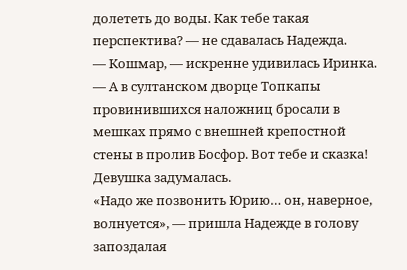долететь до воды. Как тебе такая перспектива? — не сдавалась Надежда.
— Кошмар, — искренне удивилась Иринка.
— А в султанском дворце Топкапы провинившихся наложниц бросали в мешках прямо с внешней крепостной стены в пролив Босфор. Вот тебе и сказка!
Девушка задумалась.
«Надо же позвонить Юрию… он, наверное, волнуется», — пришла Надежде в голову запоздалая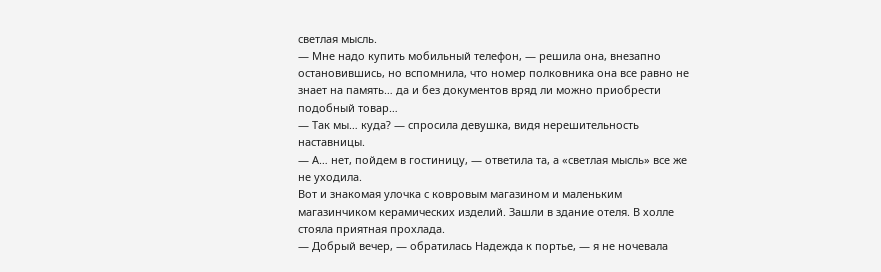светлая мысль.
— Мне надо купить мобильный телефон, — решила она, внезапно остановившись, но вспомнила, что номер полковника она все равно не знает на память… да и без документов вряд ли можно приобрести подобный товар…
— Так мы… куда? — спросила девушка, видя нерешительность наставницы.
— А… нет, пойдем в гостиницу, — ответила та, а «светлая мысль» все же не уходила.
Вот и знакомая улочка с ковровым магазином и маленьким магазинчиком керамических изделий. Зашли в здание отеля. В холле стояла приятная прохлада.
— Добрый вечер, — обратилась Надежда к портье, — я не ночевала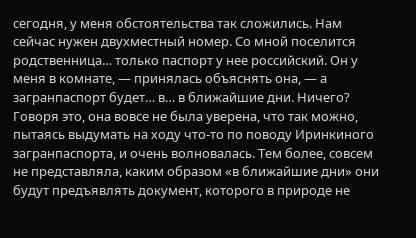сегодня, у меня обстоятельства так сложились. Нам сейчас нужен двухместный номер. Со мной поселится родственница… только паспорт у нее российский. Он у меня в комнате, — принялась объяснять она, — а загранпаспорт будет… в… в ближайшие дни. Ничего?
Говоря это, она вовсе не была уверена, что так можно, пытаясь выдумать на ходу что-то по поводу Иринкиного загранпаспорта, и очень волновалась. Тем более, совсем не представляла, каким образом «в ближайшие дни» они будут предъявлять документ, которого в природе не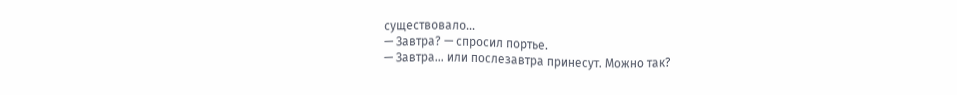существовало…
— Завтра? — спросил портье.
— Завтра… или послезавтра принесут. Можно так?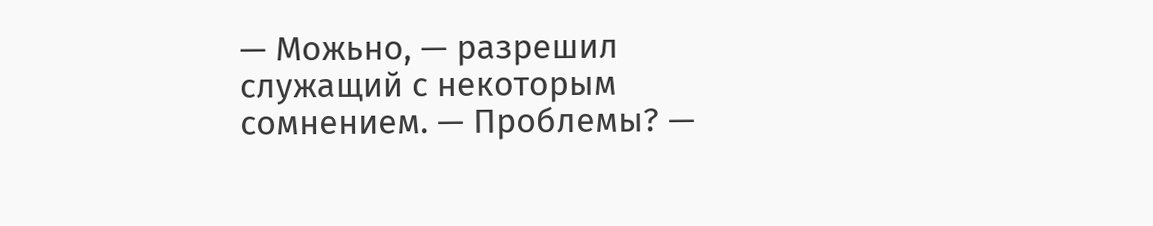— Можьно, — разрешил служащий с некоторым сомнением. — Проблемы? —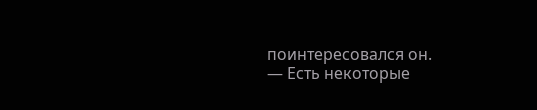поинтересовался он.
— Есть некоторые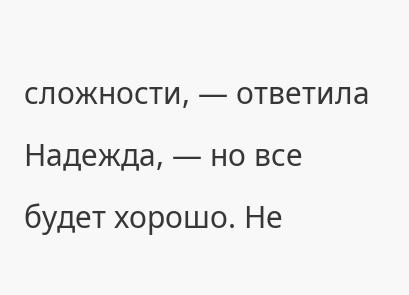сложности, — ответила Надежда, — но все будет хорошо. Не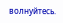волнуйтесь.